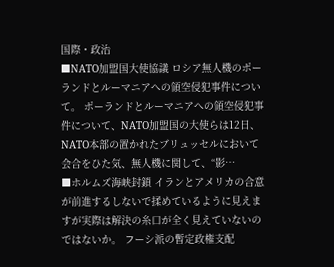国際・政治
■NATO加盟国大使協議 ロシア無人機のポーランドとルーマニアへの領空侵犯事件について。 ポーランドとルーマニアへの領空侵犯事件について、NATO加盟国の大使らは12日、NATO本部の置かれたブリュッセルにおいて会合をひた気、無人機に関して、“影…
■ホルムズ海峡封鎖 イランとアメリカの合意が前進するしないで揉めているように見えますが実際は解決の糸口が全く見えていないのではないか。 フーシ派の暫定政権支配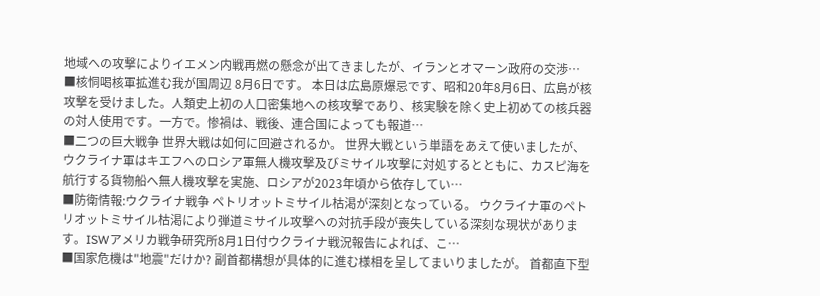地域への攻撃によりイエメン内戦再燃の懸念が出てきましたが、イランとオマーン政府の交渉…
■核恫喝核軍拡進む我が国周辺 8月6日です。 本日は広島原爆忌です、昭和20年8月6日、広島が核攻撃を受けました。人類史上初の人口密集地への核攻撃であり、核実験を除く史上初めての核兵器の対人使用です。一方で。惨禍は、戦後、連合国によっても報道…
■二つの巨大戦争 世界大戦は如何に回避されるか。 世界大戦という単語をあえて使いましたが、ウクライナ軍はキエフへのロシア軍無人機攻撃及びミサイル攻撃に対処するとともに、カスピ海を航行する貨物船へ無人機攻撃を実施、ロシアが2023年頃から依存してい…
■防衛情報:ウクライナ戦争 ペトリオットミサイル枯渇が深刻となっている。 ウクライナ軍のペトリオットミサイル枯渇により弾道ミサイル攻撃への対抗手段が喪失している深刻な現状があります。ISWアメリカ戦争研究所8月1日付ウクライナ戦況報告によれば、こ…
■国家危機は"地震"だけか? 副首都構想が具体的に進む様相を呈してまいりましたが。 首都直下型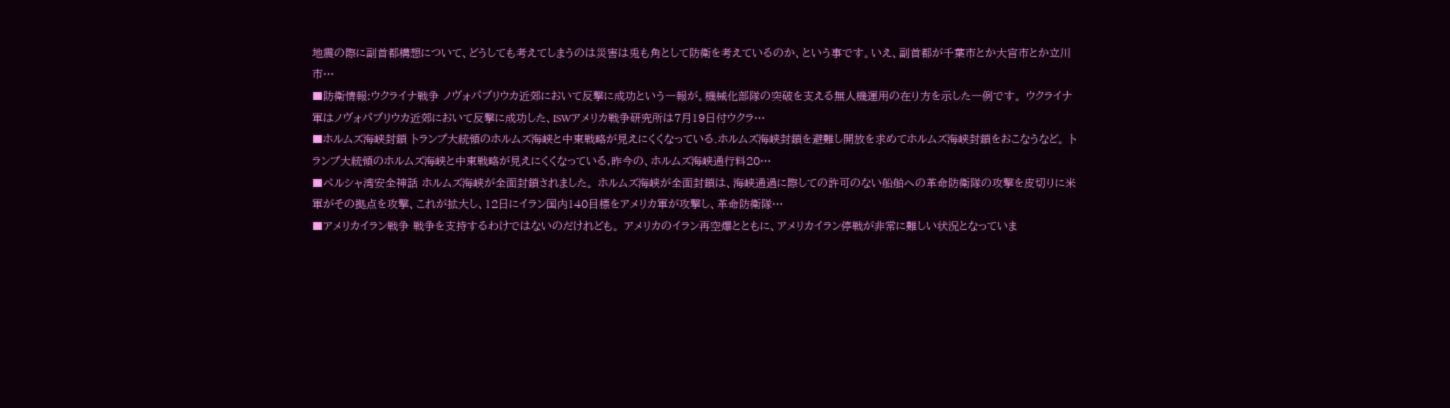地震の際に副首都構想について、どうしても考えてしまうのは災害は兎も角として防衛を考えているのか、という事です。いえ、副首都が千葉市とか大宮市とか立川市…
■防衛情報:ウクライナ戦争 ノヴォパブリウカ近郊において反撃に成功という一報が。機械化部隊の突破を支える無人機運用の在り方を示した一例です。 ウクライナ軍はノヴォパブリウカ近郊において反撃に成功した、ISWアメリカ戦争研究所は7月19日付ウクラ…
■ホルムズ海峡封鎖 トランプ大統領のホルムズ海峡と中東戦略が見えにくくなっている.ホルムズ海峡封鎖を避難し開放を求めてホルムズ海峡封鎖をおこなうなど。 トランプ大統領のホルムズ海峡と中東戦略が見えにくくなっている,昨今の、ホルムズ海峡通行料20…
■ペルシャ湾安全神話 ホルムズ海峡が全面封鎖されました。 ホルムズ海峡が全面封鎖は、海峡通過に際しての許可のない船舶への革命防衛隊の攻撃を皮切りに米軍がその拠点を攻撃、これが拡大し、12日にイラン国内140目標をアメリカ軍が攻撃し、革命防衛隊…
■アメリカイラン戦争 戦争を支持するわけではないのだけれども。 アメリカのイラン再空爆とともに、アメリカイラン停戦が非常に難しい状況となっていま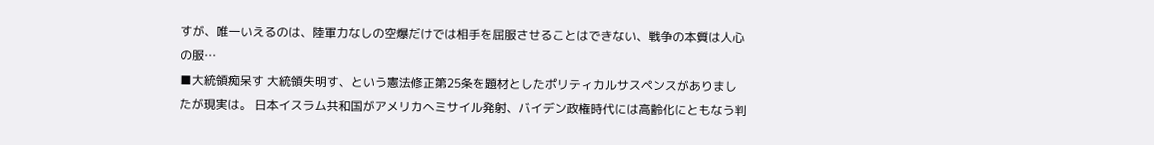すが、唯一いえるのは、陸軍力なしの空爆だけでは相手を屈服させることはできない、戦争の本質は人心の服…
■大統領痴呆す 大統領失明す、という憲法修正第25条を題材としたポリティカルサスペンスがありましたが現実は。 日本イスラム共和国がアメリカへミサイル発射、バイデン政権時代には高齢化にともなう判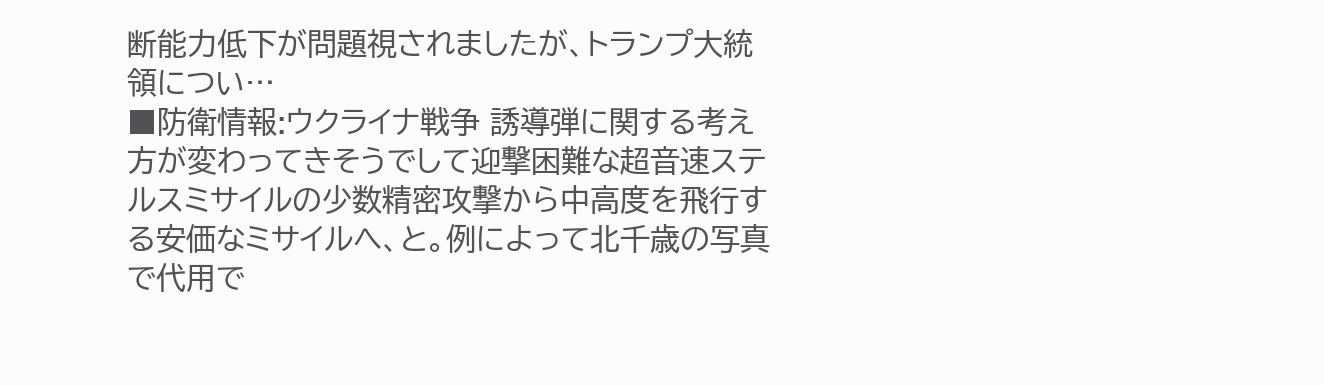断能力低下が問題視されましたが、トランプ大統領につい…
■防衛情報:ウクライナ戦争 誘導弾に関する考え方が変わってきそうでして迎撃困難な超音速ステルスミサイルの少数精密攻撃から中高度を飛行する安価なミサイルへ、と。例によって北千歳の写真で代用で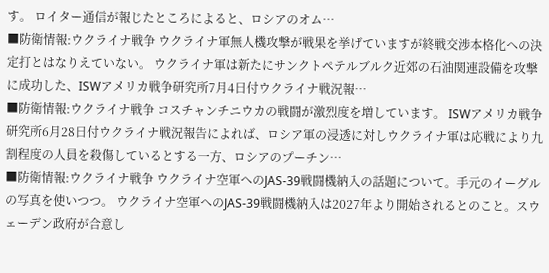す。 ロイター通信が報じたところによると、ロシアのオム…
■防衛情報:ウクライナ戦争 ウクライナ軍無人機攻撃が戦果を挙げていますが終戦交渉本格化への決定打とはなりえていない。 ウクライナ軍は新たにサンクトペテルブルク近郊の石油関連設備を攻撃に成功した、ISWアメリカ戦争研究所7月4日付ウクライナ戦況報…
■防衛情報:ウクライナ戦争 コスチャンチニウカの戦闘が激烈度を増しています。 ISWアメリカ戦争研究所6月28日付ウクライナ戦況報告によれば、ロシア軍の浸透に対しウクライナ軍は応戦により九割程度の人員を殺傷しているとする一方、ロシアのプーチン…
■防衛情報:ウクライナ戦争 ウクライナ空軍へのJAS-39戦闘機納入の話題について。手元のイーグルの写真を使いつつ。 ウクライナ空軍へのJAS-39戦闘機納入は2027年より開始されるとのこと。スウェーデン政府が合意し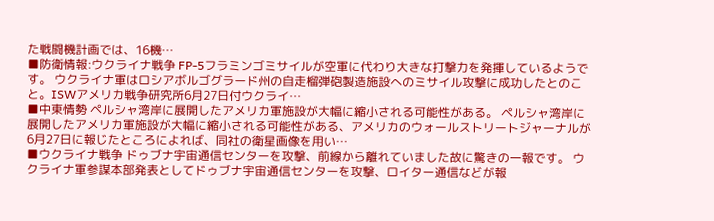た戦闘機計画では、16機…
■防衛情報:ウクライナ戦争 FP-5フラミンゴミサイルが空軍に代わり大きな打撃力を発揮しているようです。 ウクライナ軍はロシアボルゴグラード州の自走榴弾砲製造施設へのミサイル攻撃に成功したとのこと。ISWアメリカ戦争研究所6月27日付ウクライ…
■中東情勢 ペルシャ湾岸に展開したアメリカ軍施設が大幅に縮小される可能性がある。 ペルシャ湾岸に展開したアメリカ軍施設が大幅に縮小される可能性がある、アメリカのウォールストリートジャーナルが6月27日に報じたところによれば、同社の衛星画像を用い…
■ウクライナ戦争 ドゥブナ宇宙通信センターを攻撃、前線から離れていました故に驚きの一報です。 ウクライナ軍参謀本部発表としてドゥブナ宇宙通信センターを攻撃、ロイター通信などが報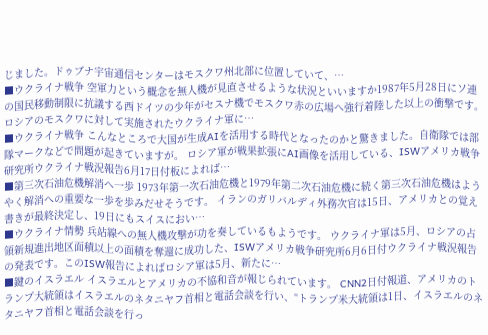じました。ドゥブナ宇宙通信センターはモスクワ州北部に位置していて、…
■ウクライナ戦争 空軍力という概念を無人機が見直させるような状況といいますか1987年5月28日にソ連の国民移動制限に抗議する西ドイツの少年がセスナ機でモスクワ赤の広場へ強行着陸した以上の衝撃です。 ロシアのモスクワに対して実施されたウクライナ軍に…
■ウクライナ戦争 こんなところで大国が生成AIを活用する時代となったのかと驚きました。自衛隊では部隊マークなどで問題が起きていますが。 ロシア軍が戦果拡張にAI画像を活用している、ISWアメリカ戦争研究所ウクライナ戦況報告6月17日付板によれば…
■第三次石油危機解消へ一歩 1973年第一次石油危機と1979年第二次石油危機に続く第三次石油危機はようやく解消への重要な一歩を歩みだせそうです。 イランのガリバルディ外務次官は15日、アメリカとの覚え書きが最終決定し、19日にもスイスにおい…
■ウクライナ情勢 兵站線への無人機攻撃が功を奏しているもようです。 ウクライナ軍は5月、ロシアの占領新規進出地区面積以上の面積を奪還に成功した、ISWアメリカ戦争研究所6月6日付ウクライナ戦況報告の発表です。このISW報告によればロシア軍は5月、新たに…
■鍵のイスラエル イスラエルとアメリカの不協和音が報じられています。 CNN2日付報道、アメリカのトランプ大統領はイスラエルのネタニヤフ首相と電話会談を行い、“トランプ米大統領は1日、イスラエルのネタニヤフ首相と電話会談を行っ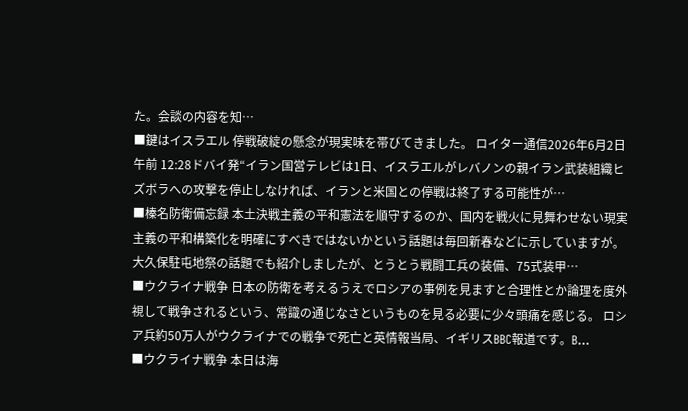た。会談の内容を知…
■鍵はイスラエル 停戦破綻の懸念が現実味を帯びてきました。 ロイター通信2026年6月2日午前 12:28ドバイ発“イラン国営テレビは1日、イスラエルがレバノンの親イラン武装組織ヒズボラへの攻撃を停止しなければ、イランと米国との停戦は終了する可能性が…
■榛名防衛備忘録 本土決戦主義の平和憲法を順守するのか、国内を戦火に見舞わせない現実主義の平和構築化を明確にすべきではないかという話題は毎回新春などに示していますが。 大久保駐屯地祭の話題でも紹介しましたが、とうとう戦闘工兵の装備、75式装甲…
■ウクライナ戦争 日本の防衛を考えるうえでロシアの事例を見ますと合理性とか論理を度外視して戦争されるという、常識の通じなさというものを見る必要に少々頭痛を感じる。 ロシア兵約50万人がウクライナでの戦争で死亡と英情報当局、イギリスBBC報道です。B…
■ウクライナ戦争 本日は海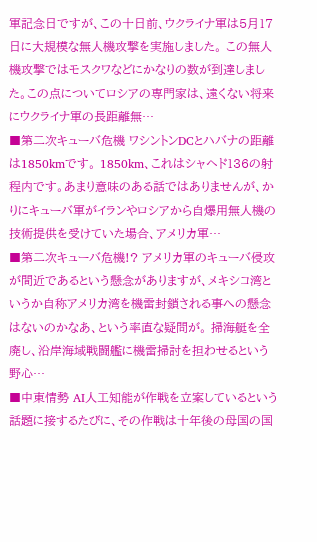軍記念日ですが、この十日前、ウクライナ軍は5月17日に大規模な無人機攻撃を実施しました。 この無人機攻撃ではモスクワなどにかなりの数が到達しました。この点についてロシアの専門家は、遠くない将来にウクライナ軍の長距離無…
■第二次キューバ危機 ワシントンDCとハバナの距離は1850kmです。 1850km、これはシャヘド136の射程内です。あまり意味のある話ではありませんが、かりにキューバ軍がイランやロシアから自爆用無人機の技術提供を受けていた場合、アメリカ軍…
■第二次キューバ危機!? アメリカ軍のキューバ侵攻が間近であるという懸念がありますが、メキシコ湾というか自称アメリカ湾を機雷封鎖される事への懸念はないのかなあ、という率直な疑問が。 掃海艇を全廃し、沿岸海域戦闘艦に機雷掃討を担わせるという野心…
■中東情勢 AI人工知能が作戦を立案しているという話題に接するたびに、その作戦は十年後の母国の国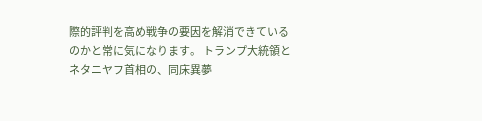際的評判を高め戦争の要因を解消できているのかと常に気になります。 トランプ大統領とネタニヤフ首相の、同床異夢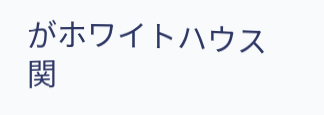がホワイトハウス関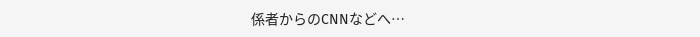係者からのCNNなどへ…